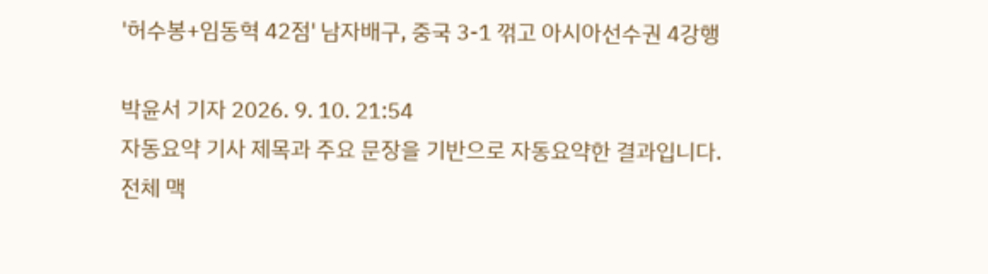'허수봉+임동혁 42점' 남자배구, 중국 3-1 꺾고 아시아선수권 4강행

박윤서 기자 2026. 9. 10. 21:54
자동요약 기사 제목과 주요 문장을 기반으로 자동요약한 결과입니다.
전체 맥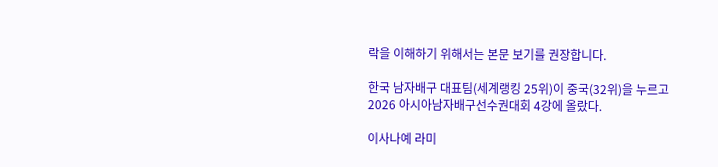락을 이해하기 위해서는 본문 보기를 권장합니다.

한국 남자배구 대표팀(세계랭킹 25위)이 중국(32위)을 누르고 2026 아시아남자배구선수권대회 4강에 올랐다.

이사나예 라미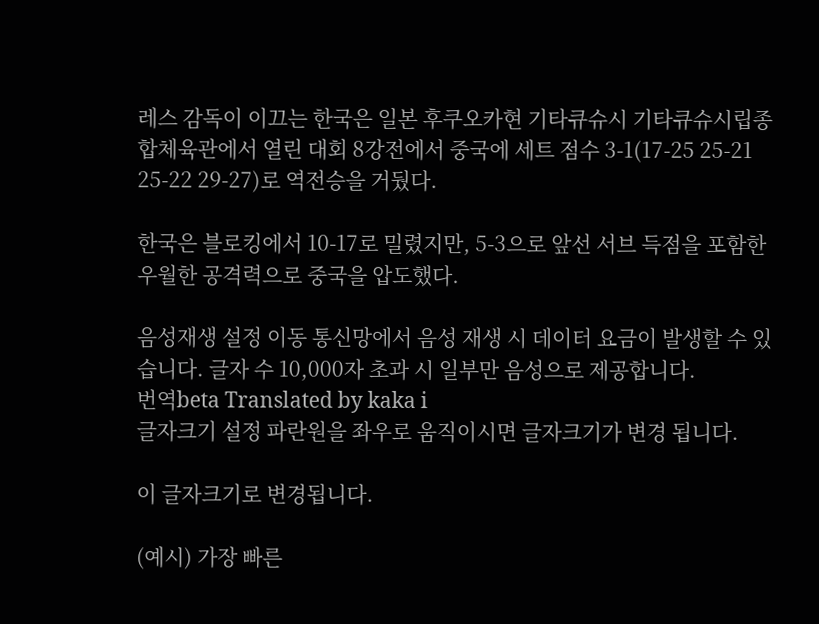레스 감독이 이끄는 한국은 일본 후쿠오카현 기타큐슈시 기타큐슈시립종합체육관에서 열린 대회 8강전에서 중국에 세트 점수 3-1(17-25 25-21 25-22 29-27)로 역전승을 거뒀다.

한국은 블로킹에서 10-17로 밀렸지만, 5-3으로 앞선 서브 득점을 포함한 우월한 공격력으로 중국을 압도했다.

음성재생 설정 이동 통신망에서 음성 재생 시 데이터 요금이 발생할 수 있습니다. 글자 수 10,000자 초과 시 일부만 음성으로 제공합니다.
번역beta Translated by kaka i
글자크기 설정 파란원을 좌우로 움직이시면 글자크기가 변경 됩니다.

이 글자크기로 변경됩니다.

(예시) 가장 빠른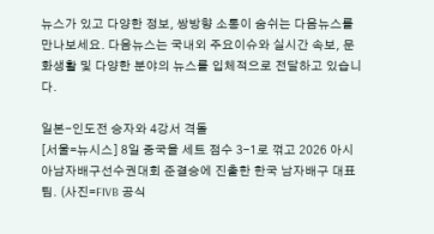뉴스가 있고 다양한 정보, 쌍방향 소통이 숨쉬는 다음뉴스를 만나보세요. 다음뉴스는 국내외 주요이슈와 실시간 속보, 문화생활 및 다양한 분야의 뉴스를 입체적으로 전달하고 있습니다.

일본-인도전 승자와 4강서 격돌
[서울=뉴시스] 8일 중국을 세트 점수 3-1로 꺾고 2026 아시아남자배구선수권대회 준결승에 진출한 한국 남자배구 대표팀. (사진=FIVB 공식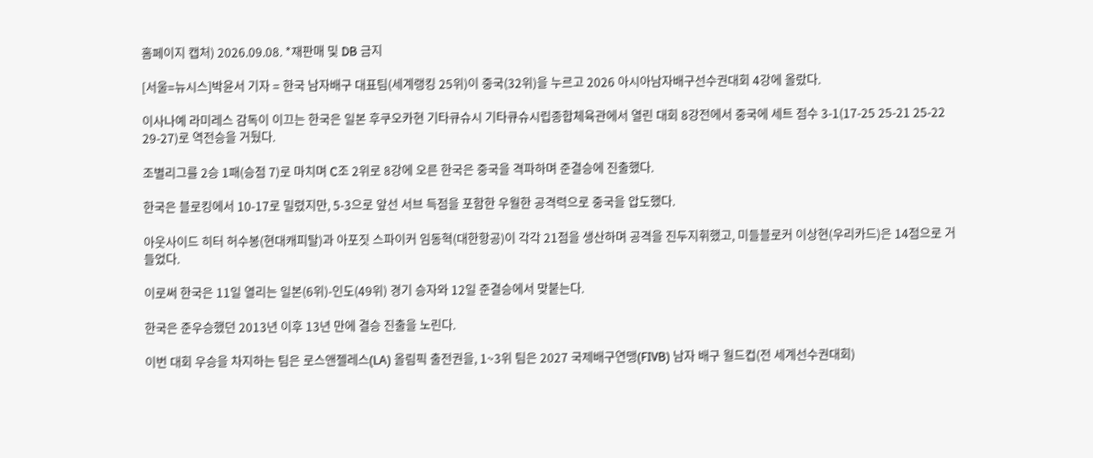홈페이지 캡처) 2026.09.08. *재판매 및 DB 금지

[서울=뉴시스]박윤서 기자 = 한국 남자배구 대표팀(세계랭킹 25위)이 중국(32위)을 누르고 2026 아시아남자배구선수권대회 4강에 올랐다.

이사나예 라미레스 감독이 이끄는 한국은 일본 후쿠오카현 기타큐슈시 기타큐슈시립종합체육관에서 열린 대회 8강전에서 중국에 세트 점수 3-1(17-25 25-21 25-22 29-27)로 역전승을 거뒀다.

조별리그를 2승 1패(승점 7)로 마치며 C조 2위로 8강에 오른 한국은 중국을 격파하며 준결승에 진출했다.

한국은 블로킹에서 10-17로 밀렸지만, 5-3으로 앞선 서브 득점을 포함한 우월한 공격력으로 중국을 압도했다.

아웃사이드 히터 허수봉(현대캐피탈)과 아포짓 스파이커 임동혁(대한항공)이 각각 21점을 생산하며 공격을 진두지휘했고, 미들블로커 이상현(우리카드)은 14점으로 거들었다.

이로써 한국은 11일 열리는 일본(6위)-인도(49위) 경기 승자와 12일 준결승에서 맞붙는다.

한국은 준우승했던 2013년 이후 13년 만에 결승 진출을 노린다.

이번 대회 우승을 차지하는 팀은 로스앤젤레스(LA) 올림픽 출전권을, 1~3위 팀은 2027 국제배구연맹(FIVB) 남자 배구 월드컵(전 세계선수권대회)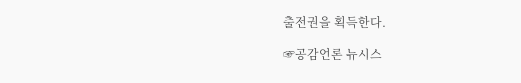출전권을 획득한다.

☞공감언론 뉴시스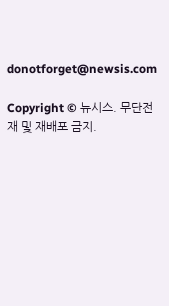donotforget@newsis.com

Copyright © 뉴시스. 무단전재 및 재배포 금지.